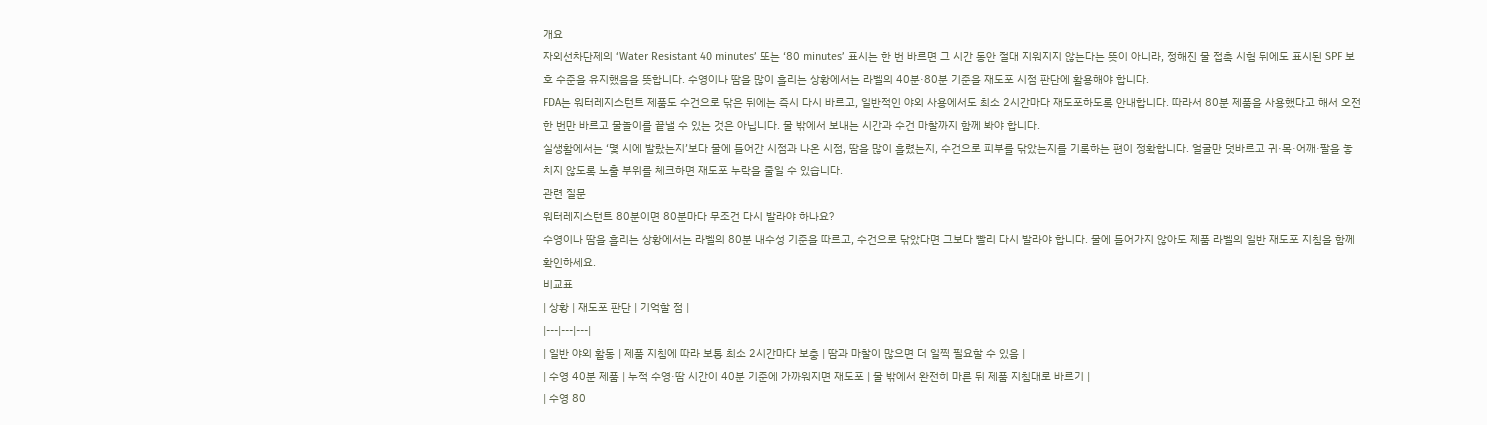개요
자외선차단제의 ‘Water Resistant 40 minutes’ 또는 ‘80 minutes’ 표시는 한 번 바르면 그 시간 동안 절대 지워지지 않는다는 뜻이 아니라, 정해진 물 접촉 시험 뒤에도 표시된 SPF 보호 수준을 유지했음을 뜻합니다. 수영이나 땀을 많이 흘리는 상황에서는 라벨의 40분·80분 기준을 재도포 시점 판단에 활용해야 합니다.
FDA는 워터레지스턴트 제품도 수건으로 닦은 뒤에는 즉시 다시 바르고, 일반적인 야외 사용에서도 최소 2시간마다 재도포하도록 안내합니다. 따라서 80분 제품을 사용했다고 해서 오전 한 번만 바르고 물놀이를 끝낼 수 있는 것은 아닙니다. 물 밖에서 보내는 시간과 수건 마찰까지 함께 봐야 합니다.
실생활에서는 ‘몇 시에 발랐는지’보다 물에 들어간 시점과 나온 시점, 땀을 많이 흘렸는지, 수건으로 피부를 닦았는지를 기록하는 편이 정확합니다. 얼굴만 덧바르고 귀·목·어깨·팔을 놓치지 않도록 노출 부위를 체크하면 재도포 누락을 줄일 수 있습니다.
관련 질문
워터레지스턴트 80분이면 80분마다 무조건 다시 발라야 하나요?
수영이나 땀을 흘리는 상황에서는 라벨의 80분 내수성 기준을 따르고, 수건으로 닦았다면 그보다 빨리 다시 발라야 합니다. 물에 들어가지 않아도 제품 라벨의 일반 재도포 지침을 함께 확인하세요.
비교표
| 상황 | 재도포 판단 | 기억할 점 |
|---|---|---|
| 일반 야외 활동 | 제품 지침에 따라 보통 최소 2시간마다 보충 | 땀과 마찰이 많으면 더 일찍 필요할 수 있음 |
| 수영 40분 제품 | 누적 수영·땀 시간이 40분 기준에 가까워지면 재도포 | 물 밖에서 완전히 마른 뒤 제품 지침대로 바르기 |
| 수영 80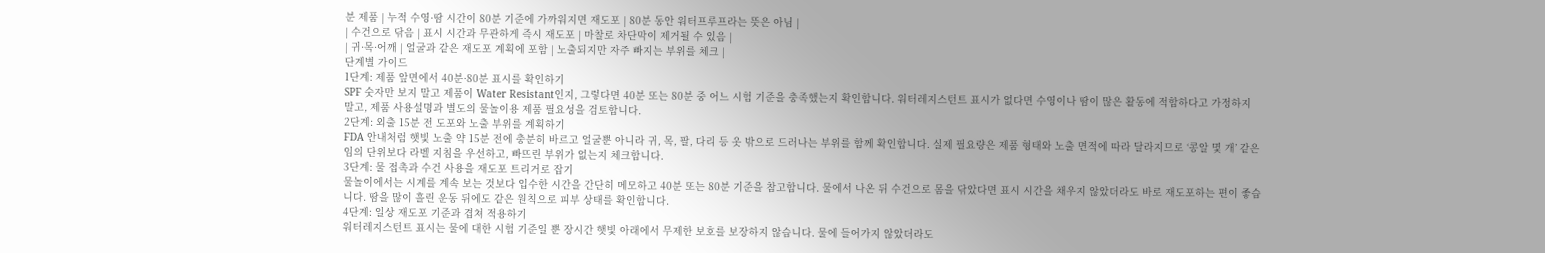분 제품 | 누적 수영·땀 시간이 80분 기준에 가까워지면 재도포 | 80분 동안 워터프루프라는 뜻은 아님 |
| 수건으로 닦음 | 표시 시간과 무관하게 즉시 재도포 | 마찰로 차단막이 제거될 수 있음 |
| 귀·목·어깨 | 얼굴과 같은 재도포 계획에 포함 | 노출되지만 자주 빠지는 부위를 체크 |
단계별 가이드
1단계: 제품 앞면에서 40분·80분 표시를 확인하기
SPF 숫자만 보지 말고 제품이 Water Resistant인지, 그렇다면 40분 또는 80분 중 어느 시험 기준을 충족했는지 확인합니다. 워터레지스턴트 표시가 없다면 수영이나 땀이 많은 활동에 적합하다고 가정하지 말고, 제품 사용설명과 별도의 물놀이용 제품 필요성을 검토합니다.
2단계: 외출 15분 전 도포와 노출 부위를 계획하기
FDA 안내처럼 햇빛 노출 약 15분 전에 충분히 바르고 얼굴뿐 아니라 귀, 목, 팔, 다리 등 옷 밖으로 드러나는 부위를 함께 확인합니다. 실제 필요량은 제품 형태와 노출 면적에 따라 달라지므로 ‘콩알 몇 개’ 같은 임의 단위보다 라벨 지침을 우선하고, 빠뜨린 부위가 없는지 체크합니다.
3단계: 물 접촉과 수건 사용을 재도포 트리거로 잡기
물놀이에서는 시계를 계속 보는 것보다 입수한 시간을 간단히 메모하고 40분 또는 80분 기준을 참고합니다. 물에서 나온 뒤 수건으로 몸을 닦았다면 표시 시간을 채우지 않았더라도 바로 재도포하는 편이 좋습니다. 땀을 많이 흘린 운동 뒤에도 같은 원칙으로 피부 상태를 확인합니다.
4단계: 일상 재도포 기준과 겹쳐 적용하기
워터레지스턴트 표시는 물에 대한 시험 기준일 뿐 장시간 햇빛 아래에서 무제한 보호를 보장하지 않습니다. 물에 들어가지 않았더라도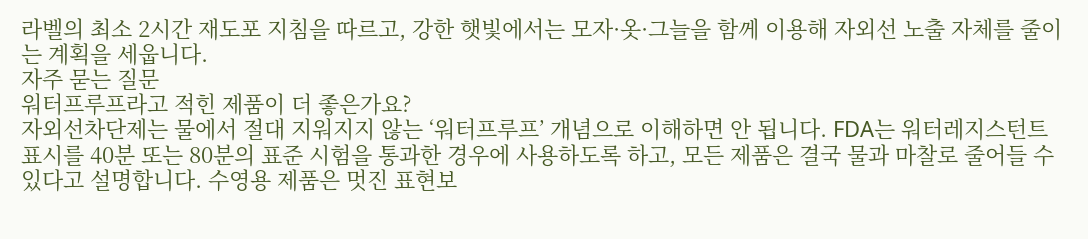라벨의 최소 2시간 재도포 지침을 따르고, 강한 햇빛에서는 모자·옷·그늘을 함께 이용해 자외선 노출 자체를 줄이는 계획을 세웁니다.
자주 묻는 질문
워터프루프라고 적힌 제품이 더 좋은가요?
자외선차단제는 물에서 절대 지워지지 않는 ‘워터프루프’ 개념으로 이해하면 안 됩니다. FDA는 워터레지스턴트 표시를 40분 또는 80분의 표준 시험을 통과한 경우에 사용하도록 하고, 모든 제품은 결국 물과 마찰로 줄어들 수 있다고 설명합니다. 수영용 제품은 멋진 표현보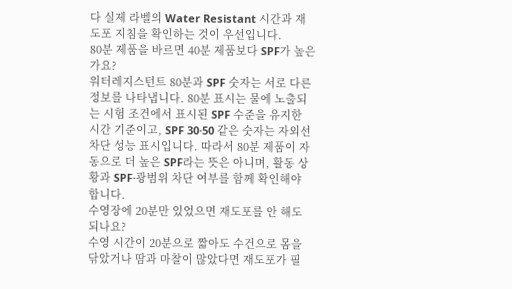다 실제 라벨의 Water Resistant 시간과 재도포 지침을 확인하는 것이 우선입니다.
80분 제품을 바르면 40분 제품보다 SPF가 높은가요?
워터레지스턴트 80분과 SPF 숫자는 서로 다른 정보를 나타냅니다. 80분 표시는 물에 노출되는 시험 조건에서 표시된 SPF 수준을 유지한 시간 기준이고, SPF 30·50 같은 숫자는 자외선 차단 성능 표시입니다. 따라서 80분 제품이 자동으로 더 높은 SPF라는 뜻은 아니며, 활동 상황과 SPF·광범위 차단 여부를 함께 확인해야 합니다.
수영장에 20분만 있었으면 재도포를 안 해도 되나요?
수영 시간이 20분으로 짧아도 수건으로 몸을 닦았거나 땀과 마찰이 많았다면 재도포가 필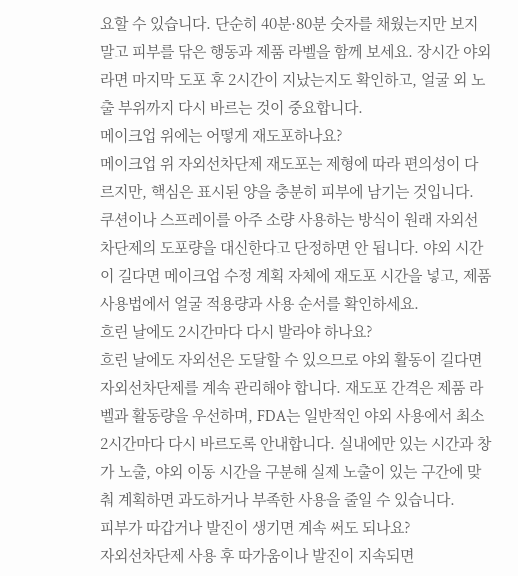요할 수 있습니다. 단순히 40분·80분 숫자를 채웠는지만 보지 말고 피부를 닦은 행동과 제품 라벨을 함께 보세요. 장시간 야외라면 마지막 도포 후 2시간이 지났는지도 확인하고, 얼굴 외 노출 부위까지 다시 바르는 것이 중요합니다.
메이크업 위에는 어떻게 재도포하나요?
메이크업 위 자외선차단제 재도포는 제형에 따라 편의성이 다르지만, 핵심은 표시된 양을 충분히 피부에 남기는 것입니다. 쿠션이나 스프레이를 아주 소량 사용하는 방식이 원래 자외선차단제의 도포량을 대신한다고 단정하면 안 됩니다. 야외 시간이 길다면 메이크업 수정 계획 자체에 재도포 시간을 넣고, 제품 사용법에서 얼굴 적용량과 사용 순서를 확인하세요.
흐린 날에도 2시간마다 다시 발라야 하나요?
흐린 날에도 자외선은 도달할 수 있으므로 야외 활동이 길다면 자외선차단제를 계속 관리해야 합니다. 재도포 간격은 제품 라벨과 활동량을 우선하며, FDA는 일반적인 야외 사용에서 최소 2시간마다 다시 바르도록 안내합니다. 실내에만 있는 시간과 창가 노출, 야외 이동 시간을 구분해 실제 노출이 있는 구간에 맞춰 계획하면 과도하거나 부족한 사용을 줄일 수 있습니다.
피부가 따갑거나 발진이 생기면 계속 써도 되나요?
자외선차단제 사용 후 따가움이나 발진이 지속되면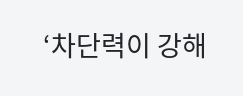‘차단력이 강해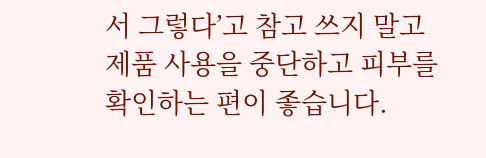서 그렇다’고 참고 쓰지 말고 제품 사용을 중단하고 피부를 확인하는 편이 좋습니다.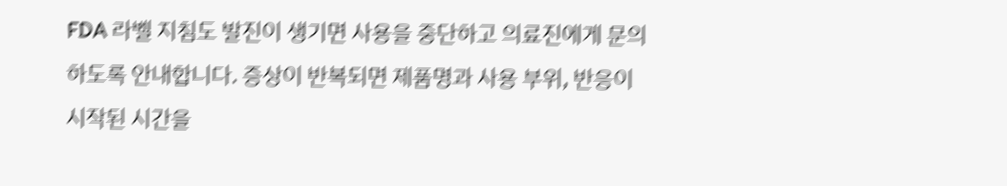FDA 라벨 지침도 발진이 생기면 사용을 중단하고 의료진에게 문의하도록 안내합니다. 증상이 반복되면 제품명과 사용 부위, 반응이 시작된 시간을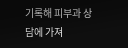기록해 피부과 상담에 가져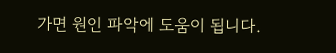가면 원인 파악에 도움이 됩니다.